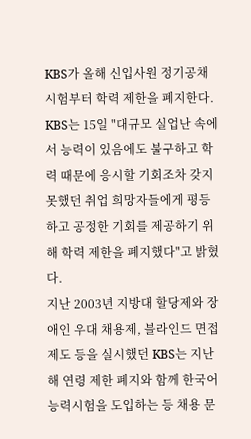KBS가 올해 신입사원 정기공채 시험부터 학력 제한을 폐지한다.
KBS는 15일 "대규모 실업난 속에서 능력이 있음에도 불구하고 학력 때문에 응시할 기회조차 갖지 못했던 취업 희망자들에게 평등하고 공정한 기회를 제공하기 위해 학력 제한을 폐지했다"고 밝혔다.
지난 2003년 지방대 할당제와 장애인 우대 채용제, 블라인드 면접 제도 등을 실시했던 KBS는 지난해 연령 제한 폐지와 함께 한국어능력시험을 도입하는 등 채용 문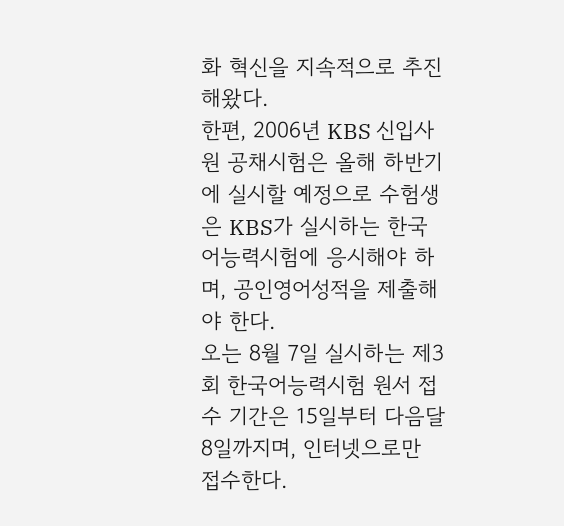화 혁신을 지속적으로 추진해왔다.
한편, 2006년 KBS 신입사원 공채시험은 올해 하반기에 실시할 예정으로 수험생은 KBS가 실시하는 한국어능력시험에 응시해야 하며, 공인영어성적을 제출해야 한다.
오는 8월 7일 실시하는 제3회 한국어능력시험 원서 접수 기간은 15일부터 다음달 8일까지며, 인터넷으로만 접수한다.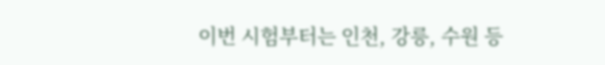이번 시험부터는 인천, 강릉, 수원 등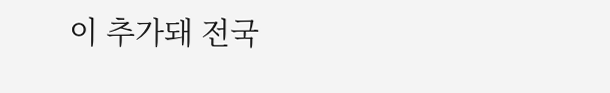이 추가돼 전국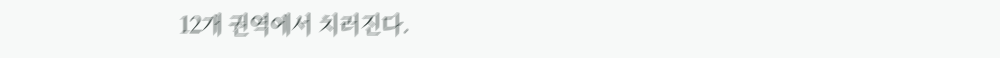12개 권역에서 치러진다.